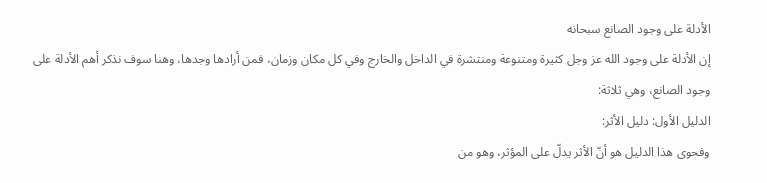الأدلة على وجود الصانع سبحانه
إن الأدلة على وجود الله عز وجل كثيرة ومتنوعة ومنتشرة في الداخل والخارج وفي كل مكان وزمان، فمن أرادها وجدها، وهنا سوف نذكر أهم الأدلة على وجود الصانع، وهي ثلاثة:
الدليل الأول: دليل الأثر:
وفحوى هذا الدليل هو أنّ الأثر يدلّ على المؤثر، وهو من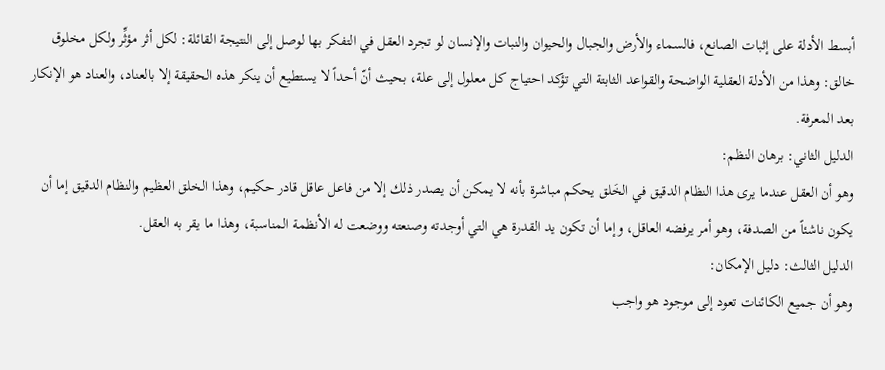أبسط الأدلة على إثبات الصانع، فالسماء والأرض والجبال والحيوان والنبات والإنسان لو تجرد العقل في التفكر بها لوصل إلى النتيجة القائلة: لكل أثر مؤثِّر ولكل مخلوق خالق: وهذا من الأدلة العقلية الواضحة والقواعد الثابتة التي تؤكد احتياج كل معلول إلى علة، بحيث أنّ أحداً لا يستطيع أن ينكر هذه الحقيقة إلا بالعناد، والعناد هو الإنكار بعد المعرفة.
الدليل الثاني: برهان النظم:
وهو أن العقل عندما يرى هذا النظام الدقيق في الخَلق يحكم مباشرة بأنه لا يمكن أن يصدر ذلك إلا من فاعل عاقل قادر حكيم، وهذا الخلق العظيم والنظام الدقيق إما أن يكون ناشئاً من الصدفة، وهو أمر يرفضه العاقل، وإما أن تكون يد القدرة هي التي أوجدته وصنعته ووضعت له الأنظمة المناسبة، وهذا ما يقر به العقل.
الدليل الثالث: دليل الإمكان:
وهو أن جميع الكائنات تعود إلى موجود هو واجب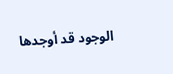الوجود قد أوجدها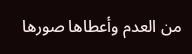من العدم وأعطاها صورها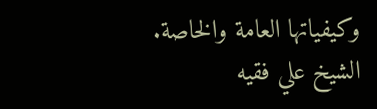وكيفياتها العامة والخاصة.
الشيخ علي فقيه